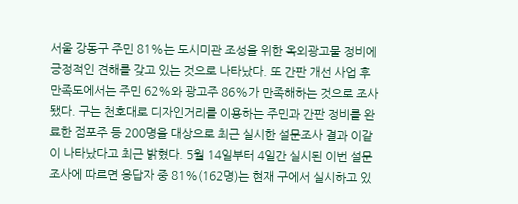서울 강동구 주민 81%는 도시미관 조성을 위한 옥외광고물 정비에 긍정적인 견해를 갖고 있는 것으로 나타났다. 또 간판 개선 사업 후 만족도에서는 주민 62%와 광고주 86%가 만족해하는 것으로 조사됐다. 구는 천호대로 디자인거리를 이용하는 주민과 간판 정비를 완료한 점포주 등 200명을 대상으로 최근 실시한 설문조사 결과 이같이 나타났다고 최근 밝혔다. 5월 14일부터 4일간 실시된 이번 설문조사에 따르면 응답자 중 81%(162명)는 현재 구에서 실시하고 있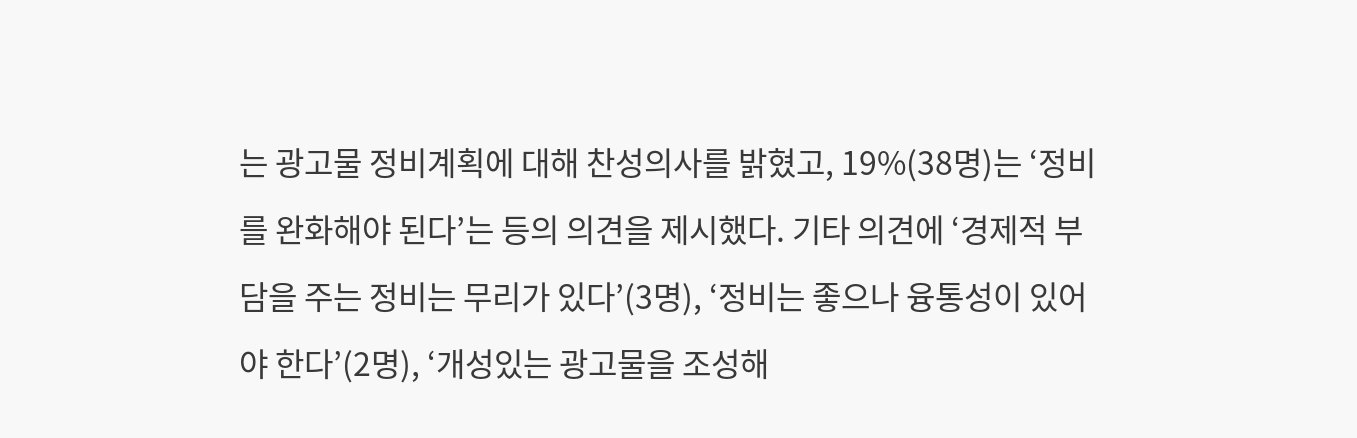는 광고물 정비계획에 대해 찬성의사를 밝혔고, 19%(38명)는 ‘정비를 완화해야 된다’는 등의 의견을 제시했다. 기타 의견에 ‘경제적 부담을 주는 정비는 무리가 있다’(3명), ‘정비는 좋으나 융통성이 있어야 한다’(2명), ‘개성있는 광고물을 조성해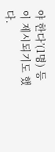야 한다’(1명) 등이 제시되기도 했다.